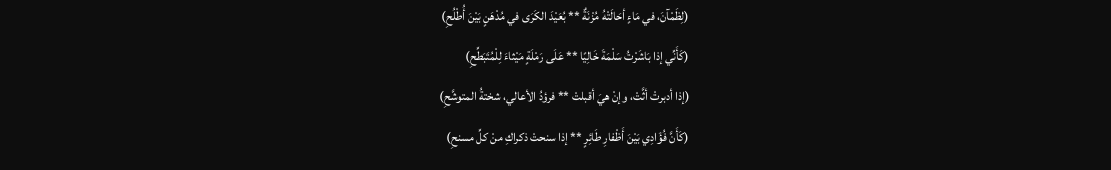(لِظَمْآنَ، في مَاءٍ أحَالَتْهُ مُزْنَةٌ ** بُعَيْدَ الكَرَى في مُدْهَنٍ بَيْنَ أُطْلُحِ)
(كَأَنِّي إذا بَاشَرْتُ سَلْمَةَ خَالِيًا ** عَلَى رَمْلَةٍ مَيْثاءَ لِلْمُتَبَطِّحِ)
(إذا أدبرتْ أثَّتْ، وإنْ هيَ أقبلتْ ** فرؤدُ الأعالي، شختةُ المتوشَّحِ)
(كَأَنَّ فُؤَادِي بَيْنَ أَظْفارِ طَائِرٍ ** إذا سنحتْ ذكراكِ منْ كلِّ مسنحِ)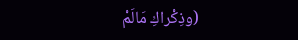(وذِكْراكِ مَالَمْ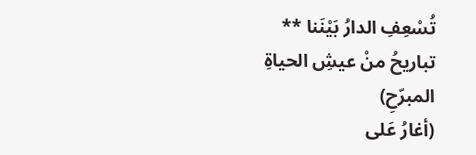تُسْعِفِ الدارُ بَيْنَنا ** تباريحُ منْ عيشِ الحياةِ المبرّحِ)
(أغارُ عَلى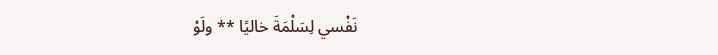نَفْسي لِسَلْمَةَ خاليًا ** ولَوْ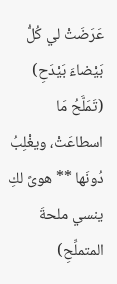عَرَضَتْ لي كُلُّ بَيْضاءَ بَيْدَحِ)
(تَمَلَّحُ مَا اسطاعَتْ، ويغْلِبُ دُونَها ** هوىً لكِ ينسي ملحةَ المتملِّحِ)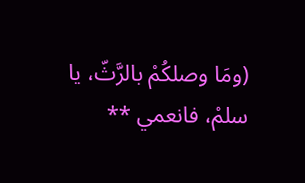(ومَا وصلكُمْ بالرَّثّ، يا سلمْ، فانعمي **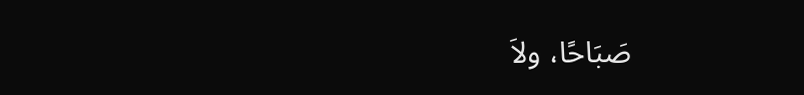صَبَاحًا، ولاَ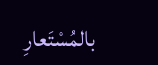بالمُسْتَعارِ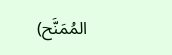المُمَنَّح)